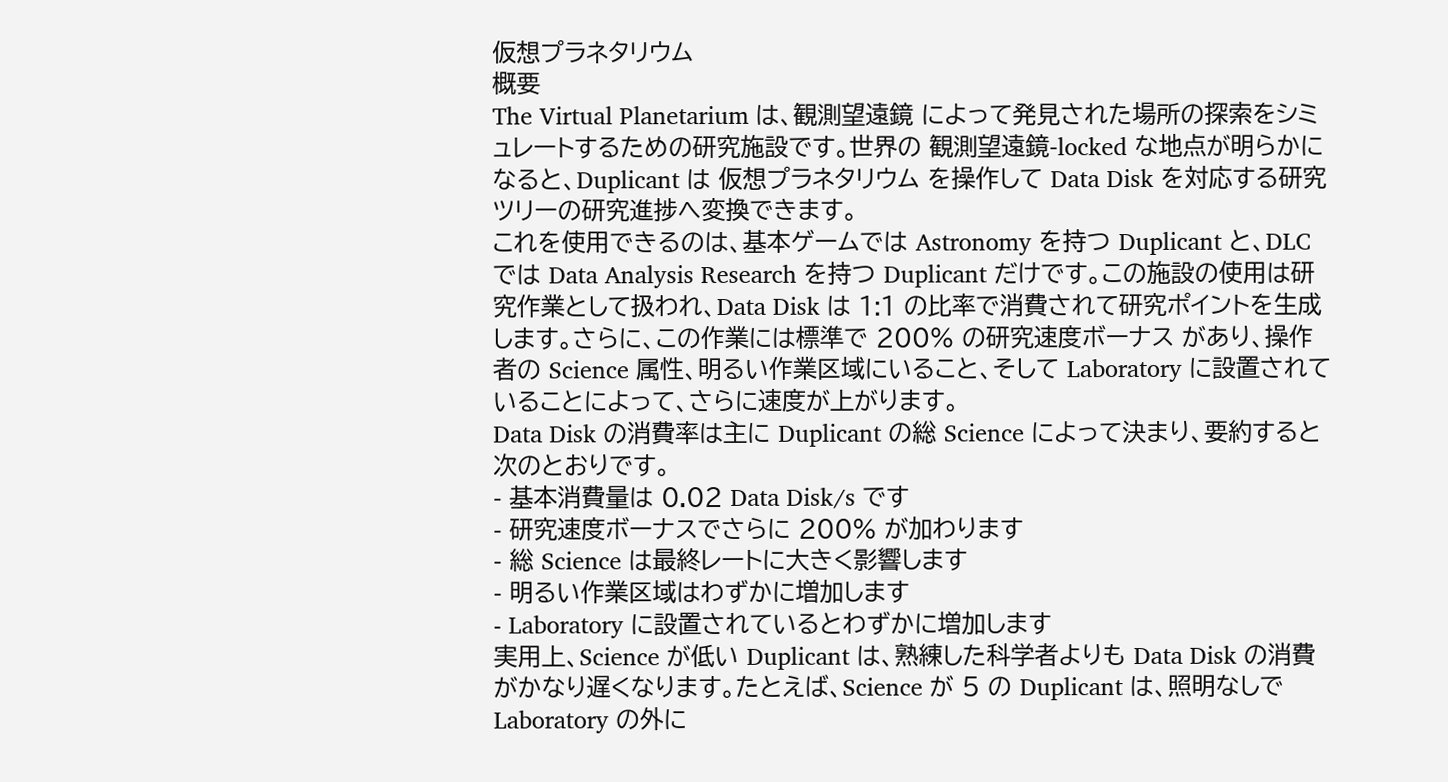仮想プラネタリウム
概要
The Virtual Planetarium は、観測望遠鏡 によって発見された場所の探索をシミュレートするための研究施設です。世界の 観測望遠鏡-locked な地点が明らかになると、Duplicant は 仮想プラネタリウム を操作して Data Disk を対応する研究ツリーの研究進捗へ変換できます。
これを使用できるのは、基本ゲームでは Astronomy を持つ Duplicant と、DLC では Data Analysis Research を持つ Duplicant だけです。この施設の使用は研究作業として扱われ、Data Disk は 1:1 の比率で消費されて研究ポイントを生成します。さらに、この作業には標準で 200% の研究速度ボーナス があり、操作者の Science 属性、明るい作業区域にいること、そして Laboratory に設置されていることによって、さらに速度が上がります。
Data Disk の消費率は主に Duplicant の総 Science によって決まり、要約すると次のとおりです。
- 基本消費量は 0.02 Data Disk/s です
- 研究速度ボーナスでさらに 200% が加わります
- 総 Science は最終レートに大きく影響します
- 明るい作業区域はわずかに増加します
- Laboratory に設置されているとわずかに増加します
実用上、Science が低い Duplicant は、熟練した科学者よりも Data Disk の消費がかなり遅くなります。たとえば、Science が 5 の Duplicant は、照明なしで Laboratory の外に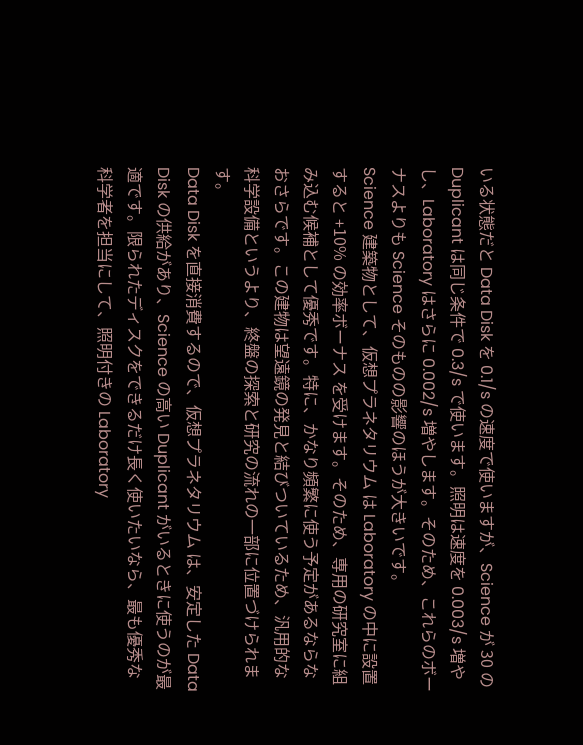いる状態だと Data Disk を 0.1/s の速度で使いますが、Science が 30 の Duplicant は同じ条件で 0.3/s で使います。照明は速度を 0.003/s 増やし、Laboratory はさらに 0.002/s 増やします。そのため、これらのボーナスよりも Science そのものの影響のほうが大きいです。
Science 建築物として、仮想プラネタリウム は Laboratory の中に設置すると +10% の効率ボーナス を受けます。そのため、専用の研究室に組み込む候補として優秀です。特に、かなり頻繁に使う予定があるならなおさらです。この建物は望遠鏡の発見と結びついているため、汎用的な科学設備というより、終盤の探索と研究の流れの一部に位置づけられます。
Data Disk を直接消費するので、仮想プラネタリウム は、安定した Data Disk の供給があり、Science の高い Duplicant がいるときに使うのが最適です。限られたディスクをできるだけ長く使いたいなら、最も優秀な科学者を担当にして、照明付きの Laboratory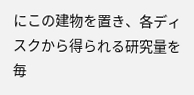にこの建物を置き、各ディスクから得られる研究量を毎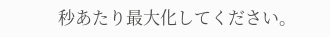秒あたり最大化してください。